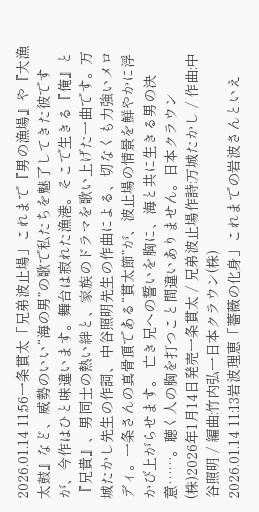2026.01.14 11:56一条貫太「兄弟波止場」これまで『男の漁場』や『大漁太鼓』など、威勢のいい“海の男”の歌で私たちを魅了してきた彼ですが、今作はひと味違います。舞台は寂れた漁港。そこで生きる『俺』と『兄貴』、男同士の熱い絆と、家族のドラマを歌い上げた一曲です。万城たかし先生の作詞、中谷照明先生の作曲による、切なくも力強いメロディ。一条さんの真骨頂である“貫太節”が、波止場の情景を鮮やかに浮かび上がらせます。 亡き兄への誓いを胸に、海と共に生きる男の決意……。聴く人の胸を打つこと間違いありません。日本クラウン(株)2026年1月14日発売一条貫太 / 兄弟波止場作詩:万城たかし / 作曲:中谷照明 / 編曲:竹内弘一日本クラウン(株)
2026.01.14 11:13岩波理恵「薔薇の化身」これまでの岩波さんといえ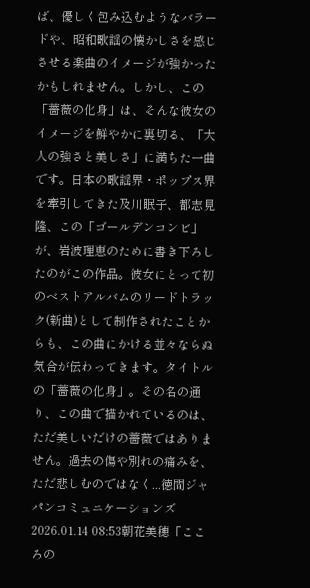ば、優しく包み込むようなバラードや、昭和歌謡の懐かしさを感じさせる楽曲のイメージが強かったかもしれません。しかし、この「薔薇の化身」は、そんな彼女のイメージを鮮やかに裏切る、「大人の強さと美しさ」に満ちた一曲です。日本の歌謡界・ポップス界を牽引してきた及川眠子、都志見隆、この「ゴールデンコンビ」が、岩波理恵のために書き下ろしたのがこの作品。彼女にとって初のベストアルバムのリードトラック(新曲)として制作されたことからも、この曲にかける並々ならぬ気合が伝わってきます。タイトルの「薔薇の化身」。その名の通り、この曲で描かれているのは、ただ美しいだけの薔薇ではありません。過去の傷や別れの痛みを、ただ悲しむのではなく...徳間ジャパンコミュニケーションズ
2026.01.14 08:53朝花美穂「こころの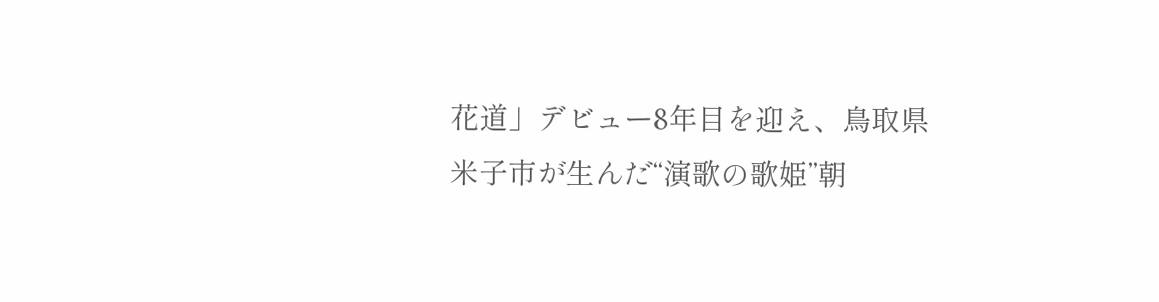花道」デビュー8年目を迎え、鳥取県米子市が生んだ“演歌の歌姫”朝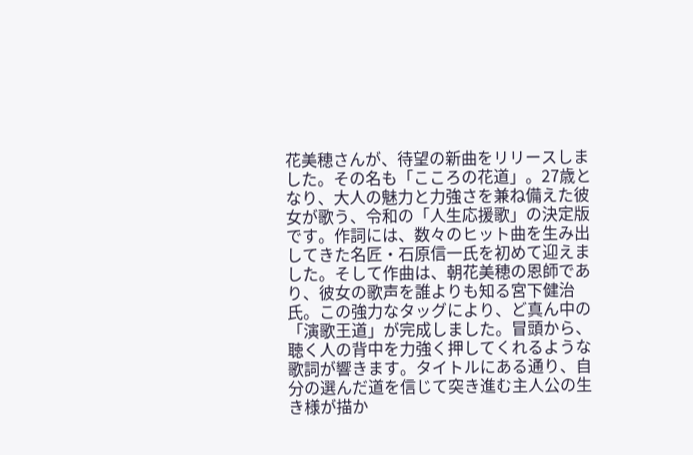花美穂さんが、待望の新曲をリリースしました。その名も「こころの花道」。27歳となり、大人の魅力と力強さを兼ね備えた彼女が歌う、令和の「人生応援歌」の決定版です。作詞には、数々のヒット曲を生み出してきた名匠・石原信一氏を初めて迎えました。そして作曲は、朝花美穂の恩師であり、彼女の歌声を誰よりも知る宮下健治氏。この強力なタッグにより、ど真ん中の「演歌王道」が完成しました。冒頭から、聴く人の背中を力強く押してくれるような歌詞が響きます。タイトルにある通り、自分の選んだ道を信じて突き進む主人公の生き様が描か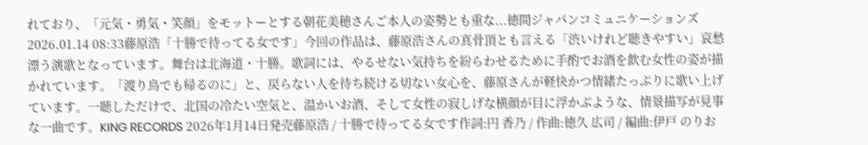れており、「元気・勇気・笑顔」をモットーとする朝花美穂さんご本人の姿勢とも重な...徳間ジャパンコミュニケーションズ
2026.01.14 08:33藤原浩「十勝で待ってる女です」今回の作品は、藤原浩さんの真骨頂とも言える「渋いけれど聴きやすい」哀愁漂う演歌となっています。舞台は北海道・十勝。歌詞には、やるせない気持ちを紛らわせるために手酌でお酒を飲む女性の姿が描かれています。「渡り鳥でも帰るのに」と、戻らない人を待ち続ける切ない女心を、藤原さんが軽快かつ情緒たっぷりに歌い上げています。一聴しただけで、北国の冷たい空気と、温かいお酒、そして女性の寂しげな横顔が目に浮かぶような、情景描写が見事な一曲です。KING RECORDS 2026年1月14日発売藤原浩 / 十勝で待ってる女です作詞:円 香乃 / 作曲:徳久 広司 / 編曲:伊戸 のりお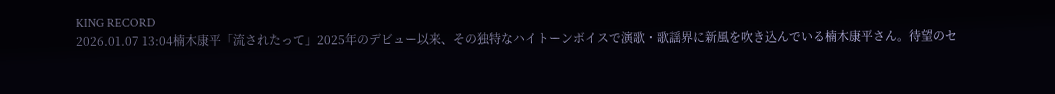KING RECORD
2026.01.07 13:04楠木康平「流されたって」2025年のデビュー以来、その独特なハイトーンボイスで演歌・歌謡界に新風を吹き込んでいる楠木康平さん。待望のセ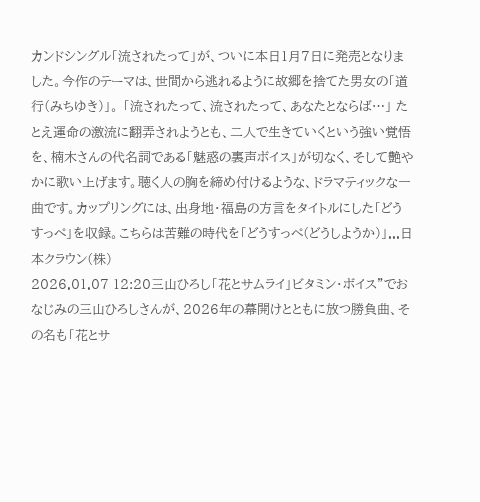カンドシングル「流されたって」が、ついに本日1月7日に発売となりました。今作のテーマは、世間から逃れるように故郷を捨てた男女の「道行(みちゆき)」。 「流されたって、流されたって、あなたとならば…」 たとえ運命の激流に翻弄されようとも、二人で生きていくという強い覚悟を、楠木さんの代名詞である「魅惑の裏声ボイス」が切なく、そして艶やかに歌い上げます。聴く人の胸を締め付けるような、ドラマティックな一曲です。カップリングには、出身地・福島の方言をタイトルにした「どうすっぺ」を収録。こちらは苦難の時代を「どうすっぺ(どうしようか)」...日本クラウン(株)
2026.01.07 12:20三山ひろし「花とサムライ」ビタミン・ボイス”でおなじみの三山ひろしさんが、2026年の幕開けとともに放つ勝負曲、その名も「花とサ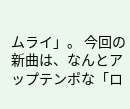ムライ」。 今回の新曲は、なんとアップテンポな「ロ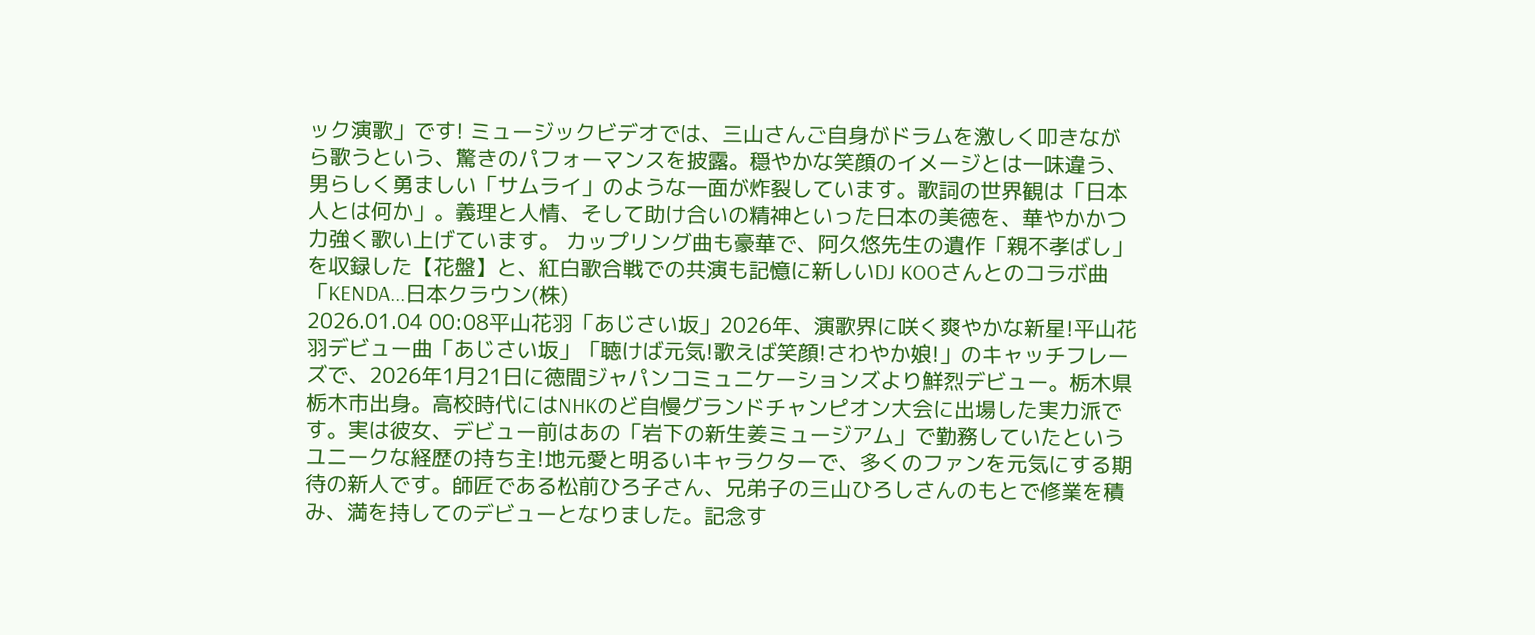ック演歌」です! ミュージックビデオでは、三山さんご自身がドラムを激しく叩きながら歌うという、驚きのパフォーマンスを披露。穏やかな笑顔のイメージとは一味違う、男らしく勇ましい「サムライ」のような一面が炸裂しています。歌詞の世界観は「日本人とは何か」。義理と人情、そして助け合いの精神といった日本の美徳を、華やかかつ力強く歌い上げています。 カップリング曲も豪華で、阿久悠先生の遺作「親不孝ばし」を収録した【花盤】と、紅白歌合戦での共演も記憶に新しいDJ KOOさんとのコラボ曲「KENDA...日本クラウン(株)
2026.01.04 00:08平山花羽「あじさい坂」2026年、演歌界に咲く爽やかな新星!平山花羽デビュー曲「あじさい坂」「聴けば元気!歌えば笑顔!さわやか娘!」のキャッチフレーズで、2026年1月21日に徳間ジャパンコミュニケーションズより鮮烈デビュー。栃木県栃木市出身。高校時代にはNHKのど自慢グランドチャンピオン大会に出場した実力派です。実は彼女、デビュー前はあの「岩下の新生姜ミュージアム」で勤務していたというユニークな経歴の持ち主!地元愛と明るいキャラクターで、多くのファンを元気にする期待の新人です。師匠である松前ひろ子さん、兄弟子の三山ひろしさんのもとで修業を積み、満を持してのデビューとなりました。記念す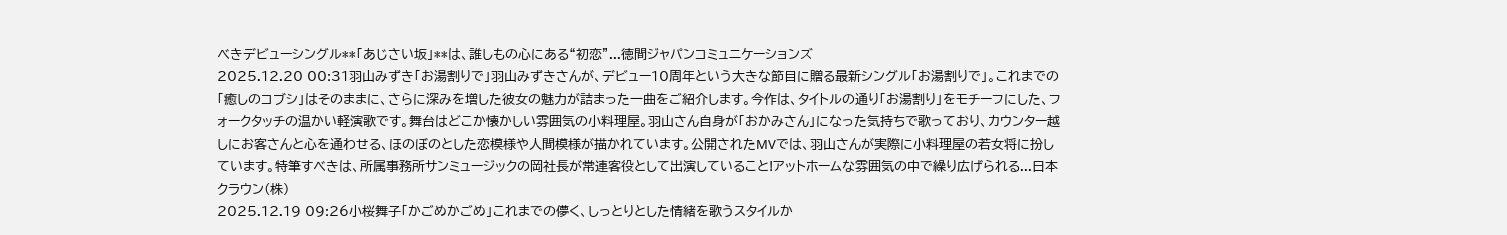べきデビューシングル**「あじさい坂」**は、誰しもの心にある“初恋”...徳間ジャパンコミュニケーションズ
2025.12.20 00:31羽山みずき「お湯割りで」羽山みずきさんが、デビュー10周年という大きな節目に贈る最新シングル「お湯割りで」。これまでの「癒しのコブシ」はそのままに、さらに深みを増した彼女の魅力が詰まった一曲をご紹介します。今作は、タイトルの通り「お湯割り」をモチーフにした、フォークタッチの温かい軽演歌です。舞台はどこか懐かしい雰囲気の小料理屋。羽山さん自身が「おかみさん」になった気持ちで歌っており、カウンター越しにお客さんと心を通わせる、ほのぼのとした恋模様や人間模様が描かれています。公開されたMVでは、羽山さんが実際に小料理屋の若女将に扮しています。特筆すべきは、所属事務所サンミュージックの岡社長が常連客役として出演していること!アットホームな雰囲気の中で繰り広げられる...日本クラウン(株)
2025.12.19 09:26小桜舞子「かごめかごめ」これまでの儚く、しっとりとした情緒を歌うスタイルか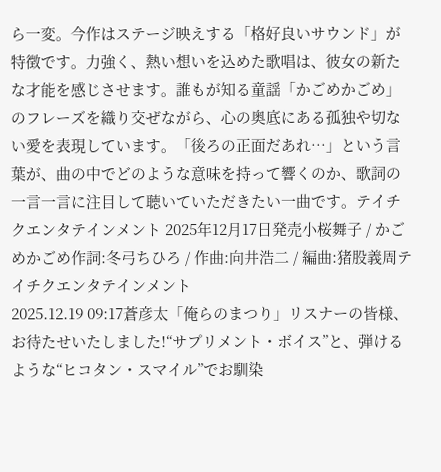ら一変。今作はステージ映えする「格好良いサウンド」が特徴です。力強く、熱い想いを込めた歌唱は、彼女の新たな才能を感じさせます。誰もが知る童謡「かごめかごめ」のフレーズを織り交ぜながら、心の奥底にある孤独や切ない愛を表現しています。「後ろの正面だあれ…」という言葉が、曲の中でどのような意味を持って響くのか、歌詞の一言一言に注目して聴いていただきたい一曲です。テイチクエンタテインメント 2025年12月17日発売小桜舞子 / かごめかごめ作詞:冬弓ちひろ / 作曲:向井浩二 / 編曲:猪股義周テイチクエンタテインメント
2025.12.19 09:17蒼彦太「俺らのまつり」リスナーの皆様、お待たせいたしました!“サプリメント・ボイス”と、弾けるような“ヒコタン・スマイル”でお馴染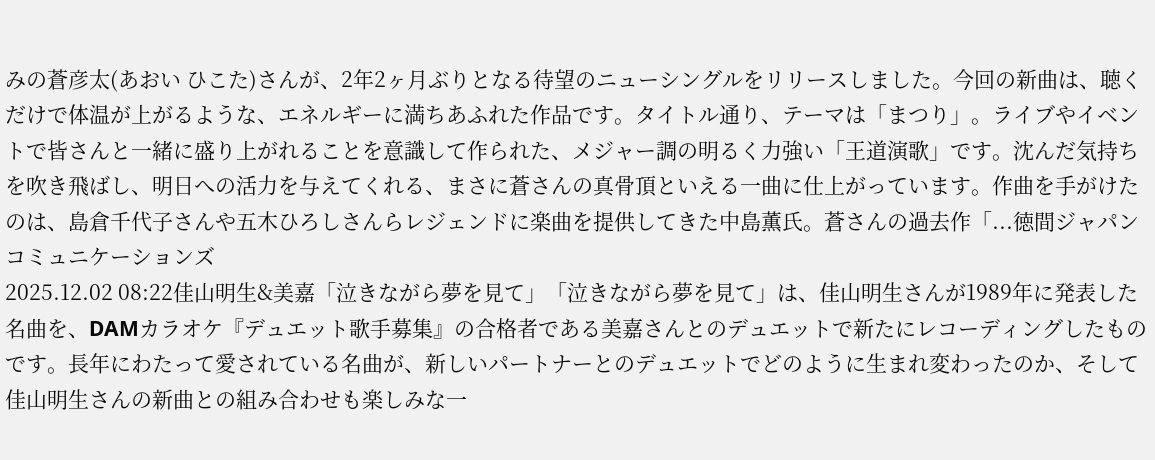みの蒼彦太(あおい ひこた)さんが、2年2ヶ月ぶりとなる待望のニューシングルをリリースしました。今回の新曲は、聴くだけで体温が上がるような、エネルギーに満ちあふれた作品です。タイトル通り、テーマは「まつり」。ライブやイベントで皆さんと一緒に盛り上がれることを意識して作られた、メジャー調の明るく力強い「王道演歌」です。沈んだ気持ちを吹き飛ばし、明日への活力を与えてくれる、まさに蒼さんの真骨頂といえる一曲に仕上がっています。作曲を手がけたのは、島倉千代子さんや五木ひろしさんらレジェンドに楽曲を提供してきた中島薫氏。蒼さんの過去作「...徳間ジャパンコミュニケーションズ
2025.12.02 08:22佳山明生&美嘉「泣きながら夢を見て」「泣きながら夢を見て」は、佳山明生さんが1989年に発表した名曲を、DAMカラオケ『デュエット歌手募集』の合格者である美嘉さんとのデュエットで新たにレコーディングしたものです。長年にわたって愛されている名曲が、新しいパートナーとのデュエットでどのように生まれ変わったのか、そして佳山明生さんの新曲との組み合わせも楽しみな一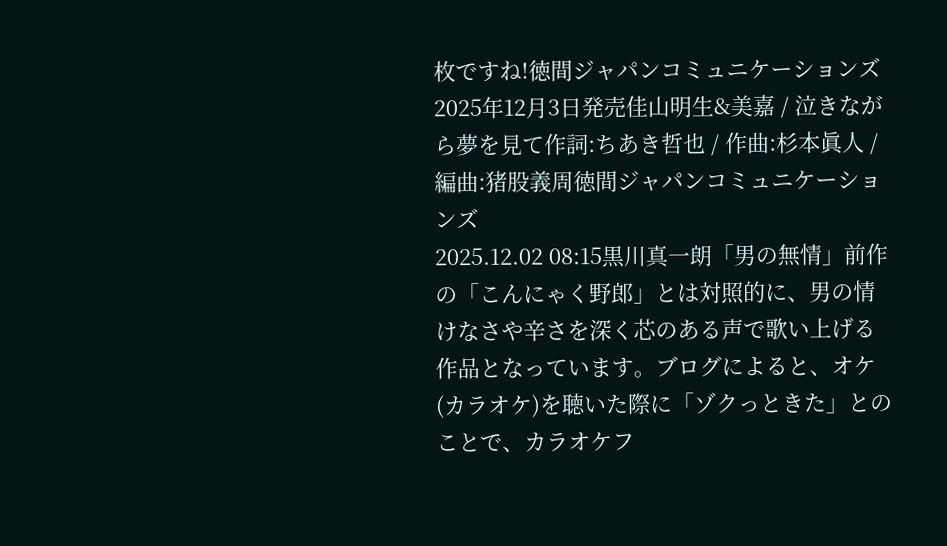枚ですね!徳間ジャパンコミュニケーションズ 2025年12月3日発売佳山明生&美嘉 / 泣きながら夢を見て作詞:ちあき哲也 / 作曲:杉本眞人 / 編曲:猪股義周徳間ジャパンコミュニケーションズ
2025.12.02 08:15黒川真一朗「男の無情」前作の「こんにゃく野郎」とは対照的に、男の情けなさや辛さを深く芯のある声で歌い上げる作品となっています。ブログによると、オケ(カラオケ)を聴いた際に「ゾクっときた」とのことで、カラオケフ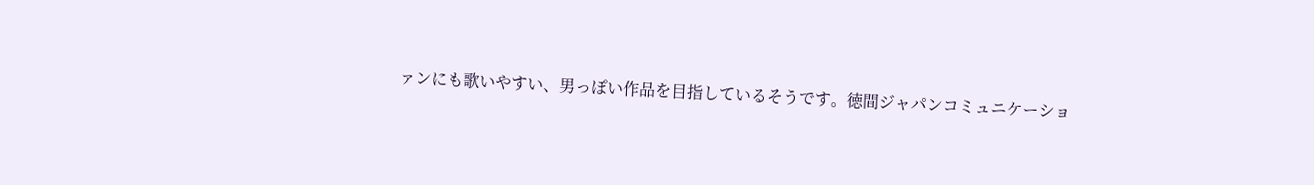ァンにも歌いやすい、男っぽい作品を目指しているそうです。徳間ジャパンコミュニケーショ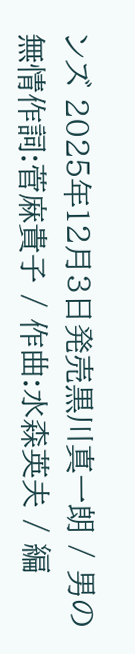ンズ 2025年12月3日発売黒川真一朗 / 男の無情作詞:菅麻貴子 / 作曲:水森英夫 / 編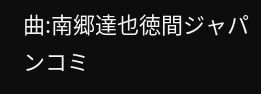曲:南郷達也徳間ジャパンコミ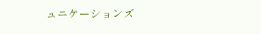ュニケーションズ